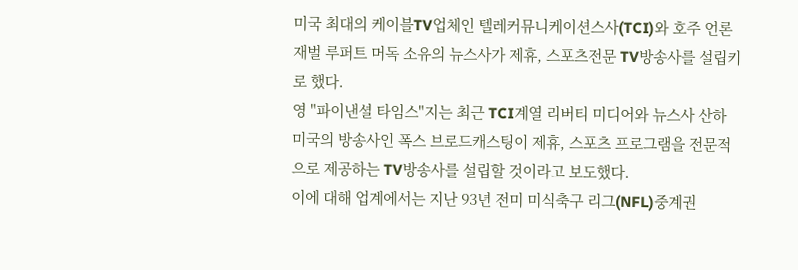미국 최대의 케이블TV업체인 텔레커뮤니케이션스사(TCI)와 호주 언론재벌 루퍼트 머독 소유의 뉴스사가 제휴, 스포츠전문 TV방송사를 설립키로 했다.
영 "파이낸셜 타임스"지는 최근 TCI계열 리버티 미디어와 뉴스사 산하 미국의 방송사인 폭스 브로드캐스팅이 제휴, 스포츠 프로그램을 전문적으로 제공하는 TV방송사를 설립할 것이라고 보도했다.
이에 대해 업계에서는 지난 93년 전미 미식축구 리그(NFL)중계권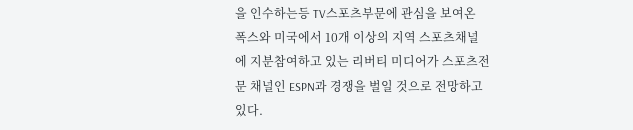을 인수하는등 TV스포츠부문에 관심을 보여온 폭스와 미국에서 10개 이상의 지역 스포츠채널에 지분참여하고 있는 리버티 미디어가 스포츠전문 채널인 ESPN과 경쟁을 벌일 것으로 전망하고 있다.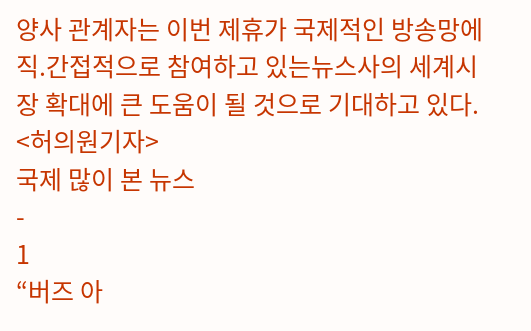양사 관계자는 이번 제휴가 국제적인 방송망에 직.간접적으로 참여하고 있는뉴스사의 세계시장 확대에 큰 도움이 될 것으로 기대하고 있다.
<허의원기자>
국제 많이 본 뉴스
-
1
“버즈 아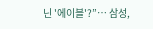닌 '에이블'?”… 삼성,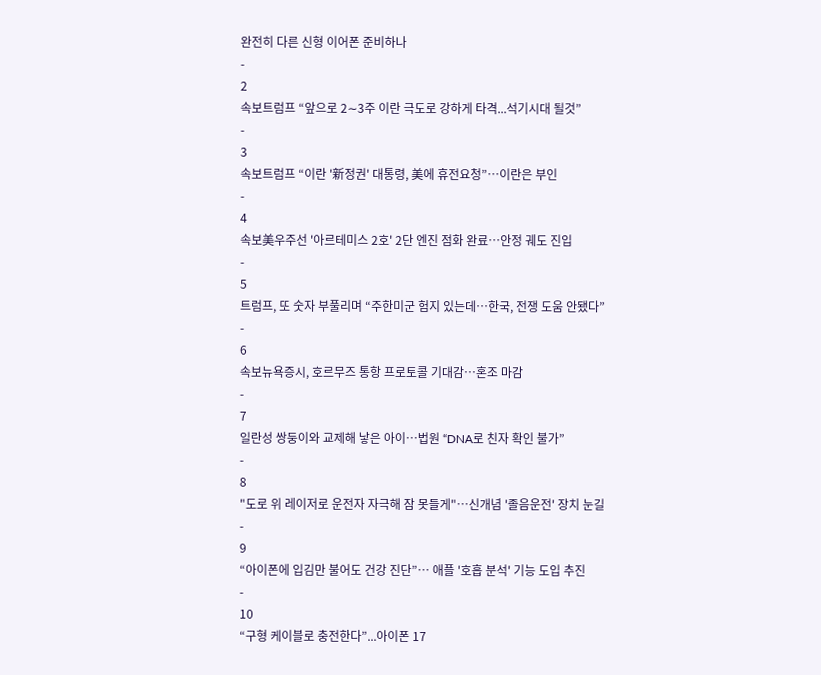완전히 다른 신형 이어폰 준비하나
-
2
속보트럼프 “앞으로 2∼3주 이란 극도로 강하게 타격...석기시대 될것”
-
3
속보트럼프 “이란 '新정권' 대통령, 美에 휴전요청”…이란은 부인
-
4
속보美우주선 '아르테미스 2호' 2단 엔진 점화 완료…안정 궤도 진입
-
5
트럼프, 또 숫자 부풀리며 “주한미군 험지 있는데…한국, 전쟁 도움 안됐다”
-
6
속보뉴욕증시, 호르무즈 통항 프로토콜 기대감…혼조 마감
-
7
일란성 쌍둥이와 교제해 낳은 아이…법원 “DNA로 친자 확인 불가”
-
8
"도로 위 레이저로 운전자 자극해 잠 못들게"…신개념 '졸음운전' 장치 눈길
-
9
“아이폰에 입김만 불어도 건강 진단”… 애플 '호흡 분석' 기능 도입 추진
-
10
“구형 케이블로 충전한다”...아이폰 17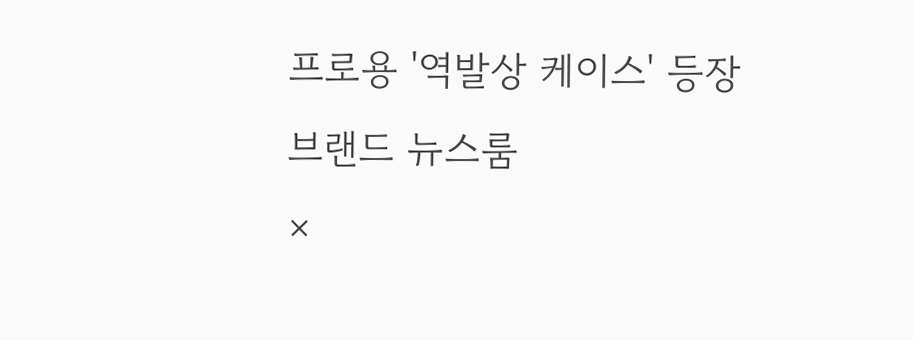프로용 '역발상 케이스' 등장
브랜드 뉴스룸
×